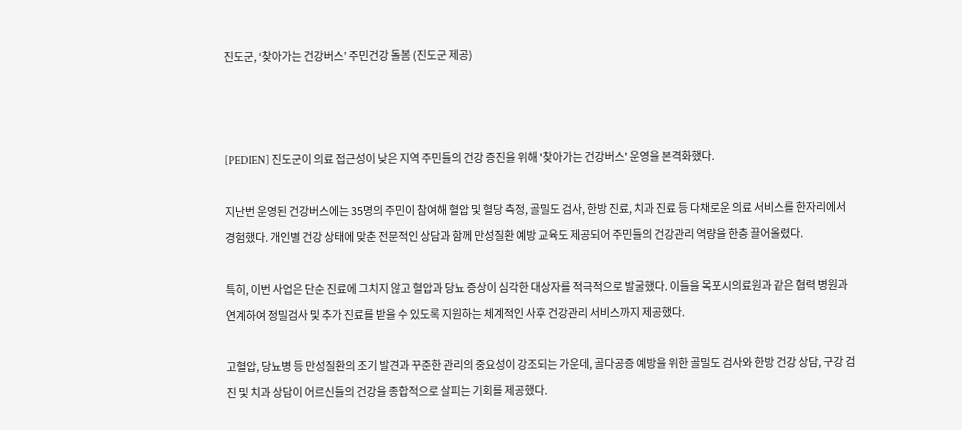진도군, ‘찾아가는 건강버스’ 주민건강 돌봄 (진도군 제공)



[PEDIEN] 진도군이 의료 접근성이 낮은 지역 주민들의 건강 증진을 위해 '찾아가는 건강버스' 운영을 본격화했다.

지난번 운영된 건강버스에는 35명의 주민이 참여해 혈압 및 혈당 측정, 골밀도 검사, 한방 진료, 치과 진료 등 다채로운 의료 서비스를 한자리에서 경험했다. 개인별 건강 상태에 맞춘 전문적인 상담과 함께 만성질환 예방 교육도 제공되어 주민들의 건강관리 역량을 한층 끌어올렸다.

특히, 이번 사업은 단순 진료에 그치지 않고 혈압과 당뇨 증상이 심각한 대상자를 적극적으로 발굴했다. 이들을 목포시의료원과 같은 협력 병원과 연계하여 정밀검사 및 추가 진료를 받을 수 있도록 지원하는 체계적인 사후 건강관리 서비스까지 제공했다.

고혈압, 당뇨병 등 만성질환의 조기 발견과 꾸준한 관리의 중요성이 강조되는 가운데, 골다공증 예방을 위한 골밀도 검사와 한방 건강 상담, 구강 검진 및 치과 상담이 어르신들의 건강을 종합적으로 살피는 기회를 제공했다.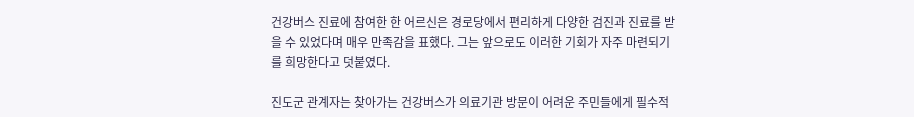건강버스 진료에 참여한 한 어르신은 경로당에서 편리하게 다양한 검진과 진료를 받을 수 있었다며 매우 만족감을 표했다. 그는 앞으로도 이러한 기회가 자주 마련되기를 희망한다고 덧붙였다.

진도군 관계자는 찾아가는 건강버스가 의료기관 방문이 어려운 주민들에게 필수적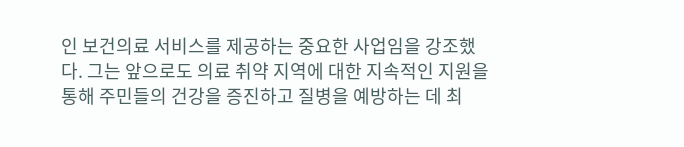인 보건의료 서비스를 제공하는 중요한 사업임을 강조했다. 그는 앞으로도 의료 취약 지역에 대한 지속적인 지원을 통해 주민들의 건강을 증진하고 질병을 예방하는 데 최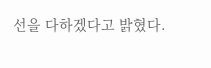선을 다하겠다고 밝혔다.